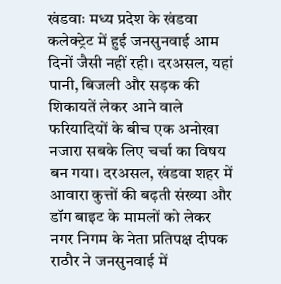खंडवाः मध्य प्रदेश के खंडवा कलेक्ट्रेट में हुई जनसुनवाई आम दिनों जैसी नहीं रही। दरअसल, यहां पानी, बिजली और सड़क की शिकायतें लेकर आने वाले फरियादियों के बीच एक अनोखा नजारा सबके लिए चर्चा का विषय बन गया। दरअसल, खंडवा शहर में आवारा कुत्तों की बढ़ती संख्या और डॉग बाइट के मामलों को लेकर नगर निगम के नेता प्रतिपक्ष दीपक राठौर ने जनसुनवाई में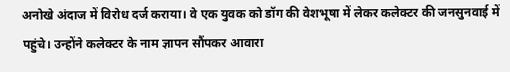अनोखे अंदाज में विरोध दर्ज कराया। वे एक युवक को डॉग की वेशभूषा में लेकर कलेक्टर की जनसुनवाई में पहुंचे। उन्होंने कलेक्टर के नाम ज्ञापन सौंपकर आवारा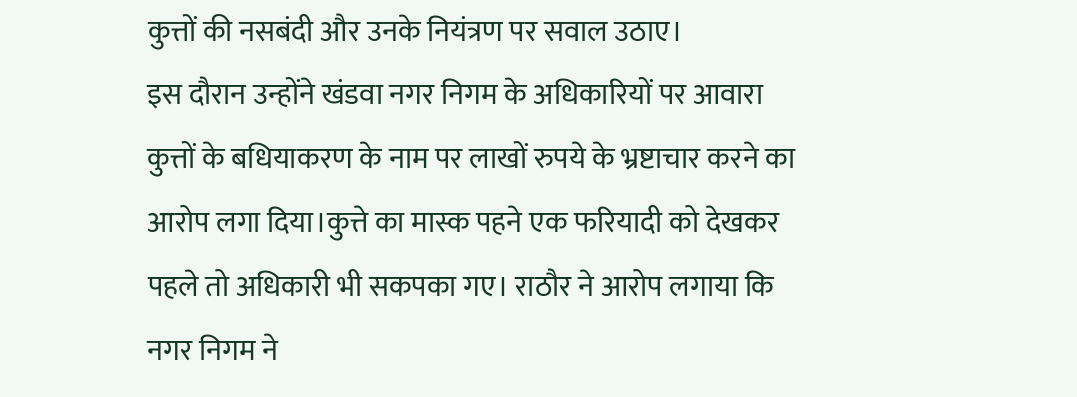कुत्तों की नसबंदी और उनके नियंत्रण पर सवाल उठाए।
इस दौरान उन्होंने खंडवा नगर निगम के अधिकारियों पर आवारा कुत्तों के बधियाकरण के नाम पर लाखों रुपये के भ्रष्टाचार करने का आरोप लगा दिया।कुत्ते का मास्क पहने एक फरियादी को देखकर पहले तो अधिकारी भी सकपका गए। राठौर ने आरोप लगाया कि नगर निगम ने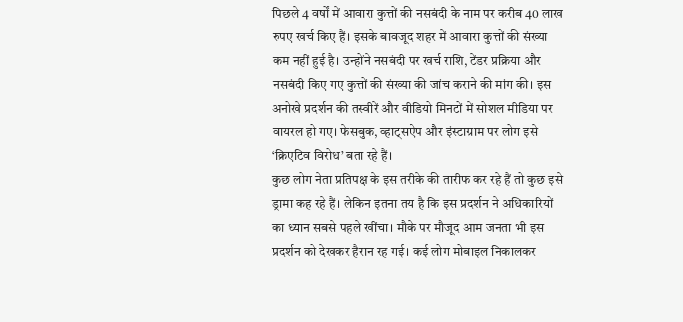पिछले 4 वर्षों में आवारा कुत्तों की नसबंदी के नाम पर करीब 40 लाख रुपए खर्च किए हैं। इसके बावजूद शहर में आवारा कुत्तों की संख्या कम नहीं हुई है। उन्होंने नसबंदी पर खर्च राशि, टेंडर प्रक्रिया और नसबंदी किए गए कुत्तों की संख्या की जांच कराने की मांग की। इस अनोखे प्रदर्शन की तस्वीरें और वीडियो मिनटों में सोशल मीडिया पर वायरल हो गए। फेसबुक, व्हाट्सऐप और इंस्टाग्राम पर लोग इसे ‘क्रिएटिव विरोध’ बता रहे हैं।
कुछ लोग नेता प्रतिपक्ष के इस तरीके की तारीफ कर रहे हैं तो कुछ इसे ड्रामा कह रहे हैं। लेकिन इतना तय है कि इस प्रदर्शन ने अधिकारियों का ध्यान सबसे पहले खींचा। मौके पर मौजूद आम जनता भी इस प्रदर्शन को देखकर हैरान रह गई। कई लोग मोबाइल निकालकर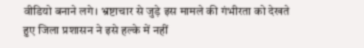वीडियो बनाने लगे। भ्रष्टाचार से जुड़े इस मामले की गंभीरता को देखते हुए जिला प्रशासन ने इसे हल्के में नहीं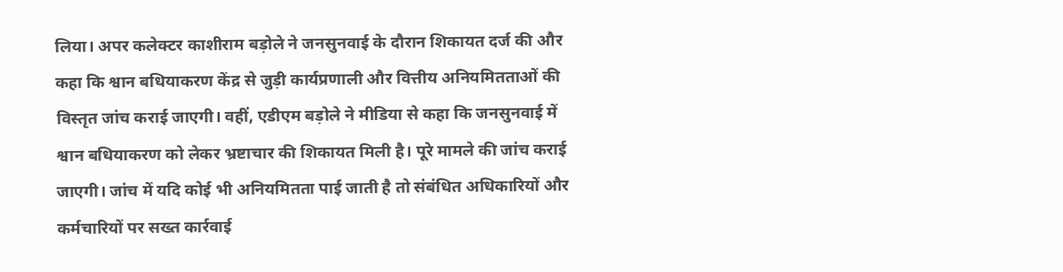लिया। अपर कलेक्टर काशीराम बड़ोले ने जनसुनवाई के दौरान शिकायत दर्ज की और कहा कि श्वान बधियाकरण केंद्र से जुड़ी कार्यप्रणाली और वित्तीय अनियमितताओं की विस्तृत जांच कराई जाएगी। वहीं, एडीएम बड़ोले ने मीडिया से कहा कि जनसुनवाई में श्वान बधियाकरण को लेकर भ्रष्टाचार की शिकायत मिली है। पूरे मामले की जांच कराई जाएगी। जांच में यदि कोई भी अनियमितता पाई जाती है तो संबंधित अधिकारियों और कर्मचारियों पर सख्त कार्रवाई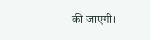की जाएगी।